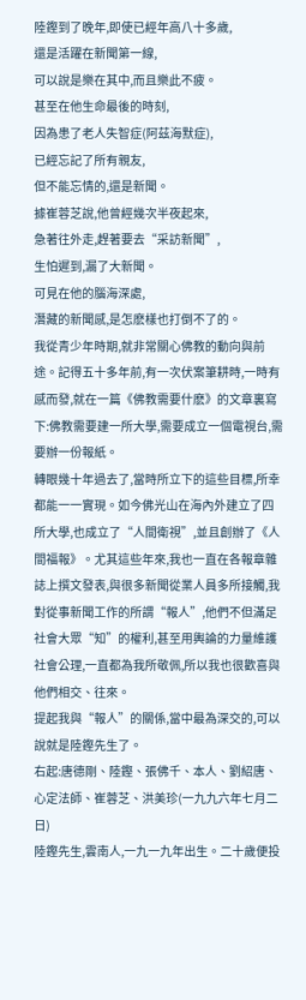陸鏗到了晚年,即使已經年高八十多歲,
還是活躍在新聞第一線,
可以說是樂在其中,而且樂此不疲。
甚至在他生命最後的時刻,
因為患了老人失智症(阿茲海默症),
已經忘記了所有親友,
但不能忘情的,還是新聞。
據崔蓉芝說,他曾經幾次半夜起來,
急著往外走,趕著要去“采訪新聞”,
生怕遲到,漏了大新聞。
可見在他的腦海深處,
潛藏的新聞感,是怎麽樣也打倒不了的。
我從青少年時期,就非常關心佛教的動向與前途。記得五十多年前,有一次伏案筆耕時,一時有感而發,就在一篇《佛教需要什麽》的文章裏寫下:佛教需要建一所大學,需要成立一個電視台,需要辦一份報紙。
轉眼幾十年過去了,當時所立下的這些目標,所幸都能一一實現。如今佛光山在海內外建立了四所大學,也成立了“人間衛視”,並且創辦了《人間福報》。尤其這些年來,我也一直在各報章雜誌上撰文發表,與很多新聞從業人員多所接觸,我對從事新聞工作的所謂“報人”,他們不但滿足社會大眾“知”的權利,甚至用輿論的力量維護社會公理,一直都為我所敬佩,所以我也很歡喜與他們相交、往來。
提起我與“報人”的關係,當中最為深交的,可以說就是陸鏗先生了。
右起:唐德剛、陸鏗、張佛千、本人、劉紹唐、心定法師、崔蓉芝、洪美珍(一九九六年七月二日)
陸鏗先生,雲南人,一九一九年出生。二十歲便投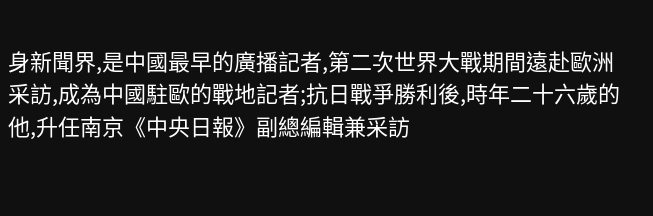身新聞界,是中國最早的廣播記者,第二次世界大戰期間遠赴歐洲采訪,成為中國駐歐的戰地記者;抗日戰爭勝利後,時年二十六歲的他,升任南京《中央日報》副總編輯兼采訪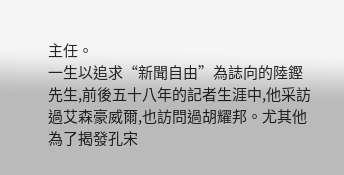主任。
一生以追求“新聞自由”為誌向的陸鏗先生,前後五十八年的記者生涯中,他采訪過艾森豪威爾,也訪問過胡耀邦。尤其他為了揭發孔宋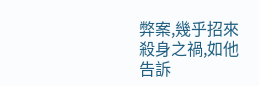弊案,幾乎招來殺身之禍,如他告訴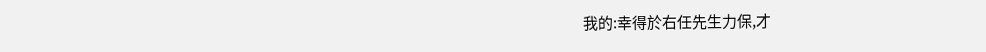我的:幸得於右任先生力保,才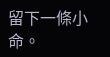留下一條小命。